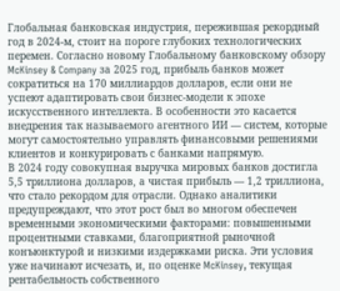Глобальная банковская индустрия, пережившая рекордный год в 2024-м, стоит на пороге глубоких технологических перемен. Согласно новому Глобальному банковскому обзору McKinsey & Company за 2025 год, прибыль банков может сократиться на 170 миллиардов долларов, если они не успеют адаптировать свои бизнес-модели к эпохе искусственного интеллекта. В особенности это касается внедрения так называемого агентного ИИ — систем, которые могут самостоятельно управлять финансовыми решениями клиентов и конкурировать с банками напрямую.
В 2024 году совокупная выручка мировых банков достигла 5,5 триллиона долларов, а чистая прибыль — 1,2 триллиона, что стало рекордом для отрасли. Однако аналитики предупреждают, что этот рост был во многом обеспечен временными экономическими факторами: повышенными процентными ставками, благоприятной рыночной конъюнктурой и низкими издержками риска. Эти условия уже начинают исчезать, и, по оценке McKinsey, текущая рентабельность собственного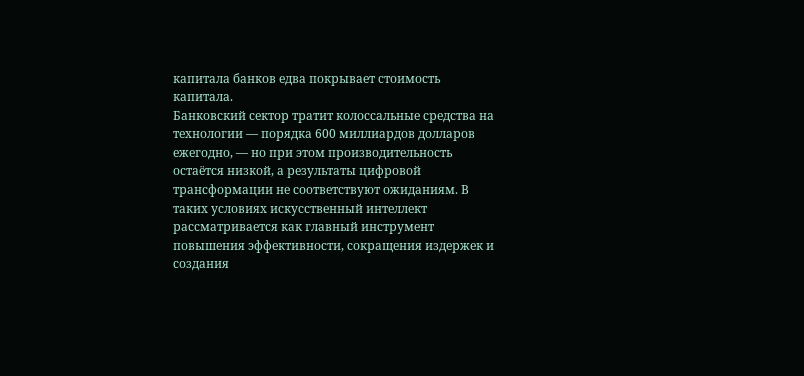капитала банков едва покрывает стоимость капитала.
Банковский сектор тратит колоссальные средства на технологии — порядка 600 миллиардов долларов ежегодно, — но при этом производительность остаётся низкой, а результаты цифровой трансформации не соответствуют ожиданиям. В таких условиях искусственный интеллект рассматривается как главный инструмент повышения эффективности, сокращения издержек и создания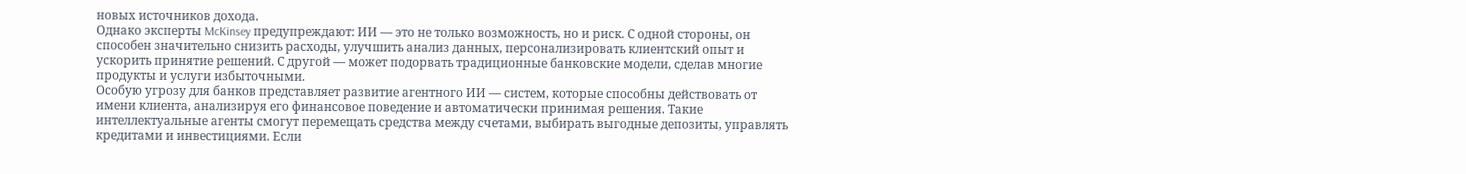новых источников дохода.
Однако эксперты McKinsey предупреждают: ИИ — это не только возможность, но и риск. С одной стороны, он способен значительно снизить расходы, улучшить анализ данных, персонализировать клиентский опыт и ускорить принятие решений. С другой — может подорвать традиционные банковские модели, сделав многие продукты и услуги избыточными.
Особую угрозу для банков представляет развитие агентного ИИ — систем, которые способны действовать от имени клиента, анализируя его финансовое поведение и автоматически принимая решения. Такие интеллектуальные агенты смогут перемещать средства между счетами, выбирать выгодные депозиты, управлять кредитами и инвестициями. Если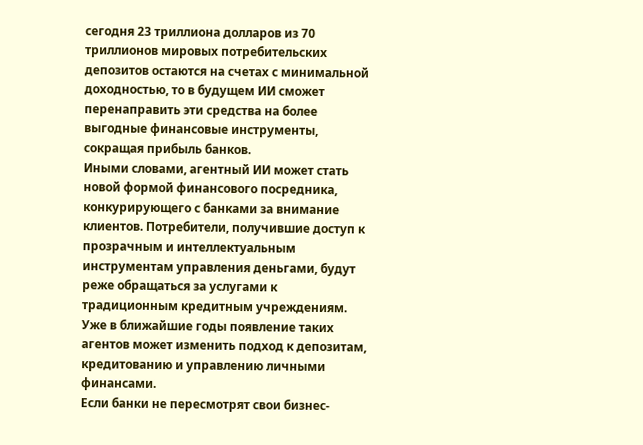сегодня 23 триллиона долларов из 70 триллионов мировых потребительских депозитов остаются на счетах с минимальной доходностью, то в будущем ИИ сможет перенаправить эти средства на более выгодные финансовые инструменты, сокращая прибыль банков.
Иными словами, агентный ИИ может стать новой формой финансового посредника, конкурирующего с банками за внимание клиентов. Потребители, получившие доступ к прозрачным и интеллектуальным инструментам управления деньгами, будут реже обращаться за услугами к традиционным кредитным учреждениям. Уже в ближайшие годы появление таких агентов может изменить подход к депозитам, кредитованию и управлению личными финансами.
Если банки не пересмотрят свои бизнес-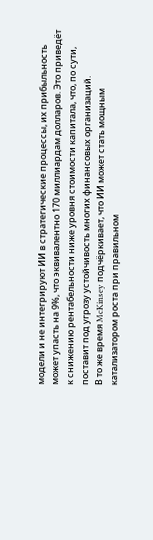модели и не интегрируют ИИ в стратегические процессы, их прибыльность может упасть на 9%, что эквивалентно 170 миллиардам долларов. Это приведёт к снижению рентабельности ниже уровня стоимости капитала, что, по сути, поставит под угрозу устойчивость многих финансовых организаций.
В то же время McKinsey подчёркивает, что ИИ может стать мощным катализатором роста при правильном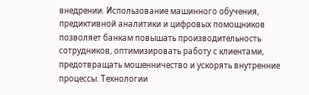внедрении. Использование машинного обучения, предиктивной аналитики и цифровых помощников позволяет банкам повышать производительность сотрудников, оптимизировать работу с клиентами, предотвращать мошенничество и ускорять внутренние процессы. Технологии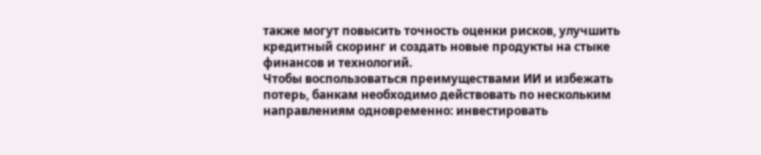также могут повысить точность оценки рисков, улучшить кредитный скоринг и создать новые продукты на стыке финансов и технологий.
Чтобы воспользоваться преимуществами ИИ и избежать потерь, банкам необходимо действовать по нескольким направлениям одновременно: инвестировать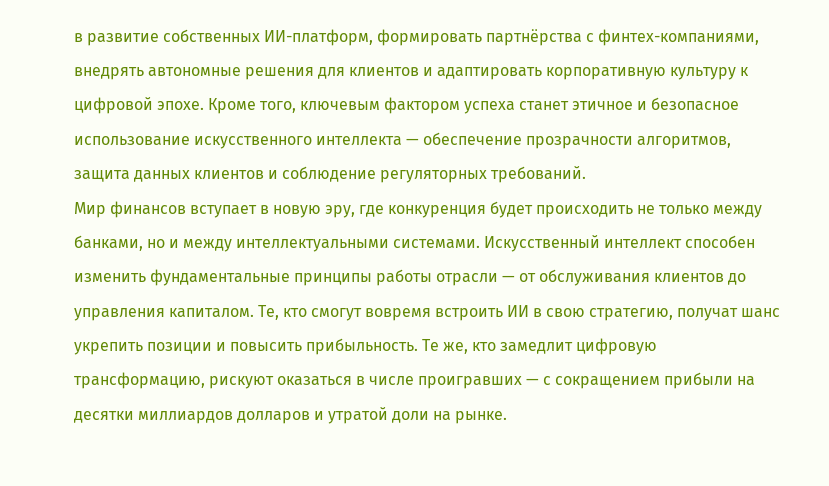в развитие собственных ИИ-платформ, формировать партнёрства с финтех-компаниями, внедрять автономные решения для клиентов и адаптировать корпоративную культуру к цифровой эпохе. Кроме того, ключевым фактором успеха станет этичное и безопасное использование искусственного интеллекта — обеспечение прозрачности алгоритмов, защита данных клиентов и соблюдение регуляторных требований.
Мир финансов вступает в новую эру, где конкуренция будет происходить не только между банками, но и между интеллектуальными системами. Искусственный интеллект способен изменить фундаментальные принципы работы отрасли — от обслуживания клиентов до управления капиталом. Те, кто смогут вовремя встроить ИИ в свою стратегию, получат шанс укрепить позиции и повысить прибыльность. Те же, кто замедлит цифровую трансформацию, рискуют оказаться в числе проигравших — с сокращением прибыли на десятки миллиардов долларов и утратой доли на рынке.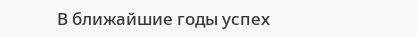В ближайшие годы успех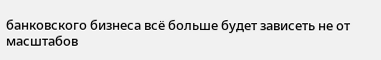банковского бизнеса всё больше будет зависеть не от масштабов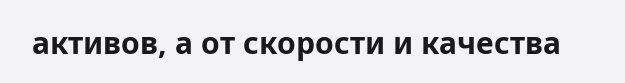активов, а от скорости и качества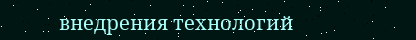внедрения технологий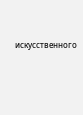искусственного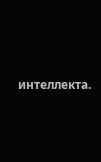интеллекта.